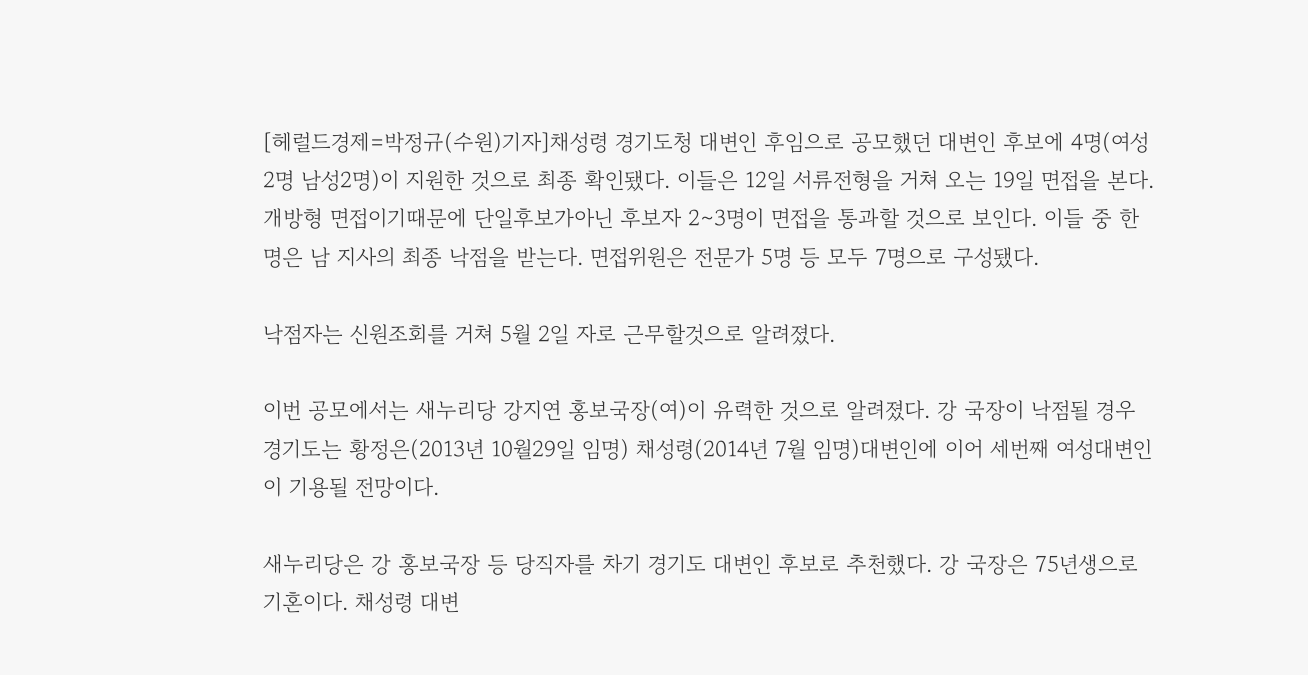[헤럴드경제=박정규(수원)기자]채성령 경기도청 대변인 후임으로 공모했던 대변인 후보에 4명(여성2명 남성2명)이 지원한 것으로 최종 확인됐다. 이들은 12일 서류전형을 거쳐 오는 19일 면접을 본다. 개방형 면접이기때문에 단일후보가아닌 후보자 2∼3명이 면접을 통과할 것으로 보인다. 이들 중 한 명은 남 지사의 최종 낙점을 받는다. 면접위원은 전문가 5명 등 모두 7명으로 구성됐다.

낙점자는 신원조회를 거쳐 5월 2일 자로 근무할것으로 알려졌다.

이번 공모에서는 새누리당 강지연 홍보국장(여)이 유력한 것으로 알려졌다. 강 국장이 낙점될 경우 경기도는 황정은(2013년 10월29일 임명) 채성령(2014년 7월 임명)대변인에 이어 세번째 여성대변인이 기용될 전망이다.

새누리당은 강 홍보국장 등 당직자를 차기 경기도 대변인 후보로 추천했다. 강 국장은 75년생으로 기혼이다. 채성령 대변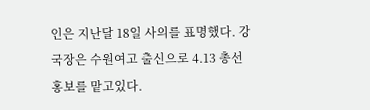인은 지난달 18일 사의를 표명했다. 강 국장은 수원여고 출신으로 4.13 총선 홍보를 맡고있다.